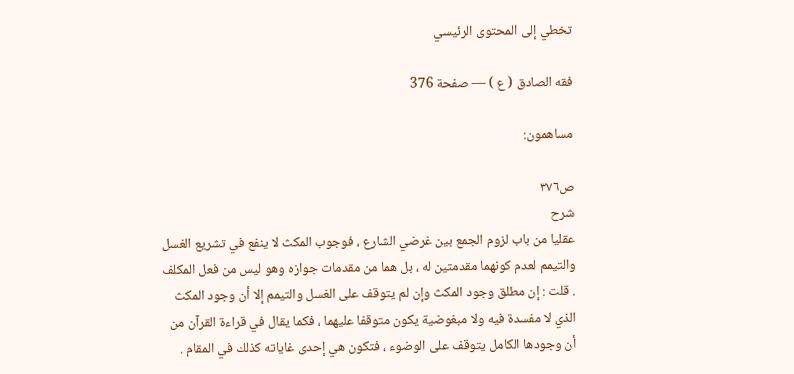تخطي إلى المحتوى الرئيسي

فقه الصادق ( ع ) — صفحة 376

مساهمون:

ص٣٧٦
شرح
عقليا من باب لزوم الجمع بين غرضي الشارع ، فوجوب المكث لا ينفع في تشريع الغسل والتيمم لعدم كونهما مقدمتين له ، بل هما من مقدمات جوازه وهو ليس من فعل المكلف . قلت : إن مطلق وجود المكث وإن لم يتوقف على الغسل والتيمم إلا أن وجود المكث الذي لا مفسدة فيه ولا مبغوضية يكون متوقفا عليهما ، فكما يقال في قراءة القرآن من أن وجودها الكامل يتوقف على الوضوء ، فتكون هي إحدى غاياته كذلك في المقام .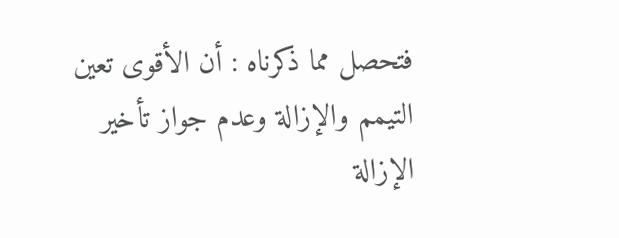فتحصل مما ذكرناه : أن الأقوى تعين التيمم والإزالة وعدم جواز تأخير الإزالة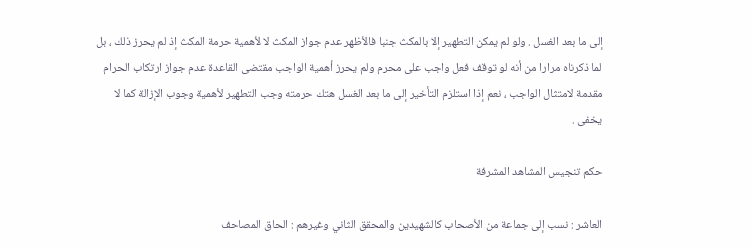إلى ما بعد الغسل . ولو لم يمكن التطهير إلا بالمكث جنبا فالأظهر عدم جواز المكث لا لأهمية حرمة المكث إذ لم يحرز ذلك ، بل لما ذكرناه مرارا من أنه لو توقف فعل واجب على محرم ولم يحرز أهمية الواجب مقتضى القاعدة عدم جواز ارتكاب الحرام مقدمة لامتثال الواجب ، نعم إذا استلزم التأخير إلى ما بعد الغسل هتك حرمته وجب التطهير لأهمية وجوب الإزالة كما لا يخفى .

حكم تنجيس المشاهد المشرفة

العاشر : نسب إلى جماعة من الأصحاب كالشهيدين والمحقق الثاني وغيرهم : الحاق المصاحف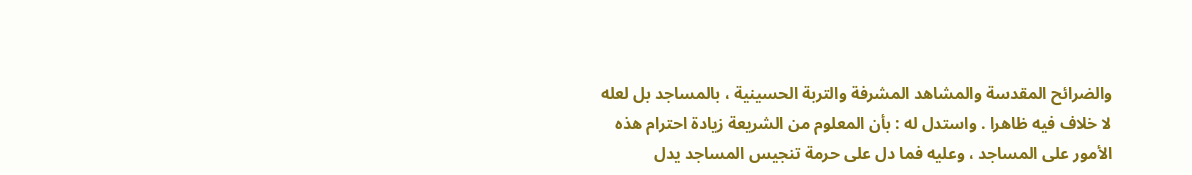والضرائح المقدسة والمشاهد المشرفة والتربة الحسينية ، بالمساجد بل لعله لا خلاف فيه ظاهرا . واستدل له : بأن المعلوم من الشريعة زيادة احترام هذه الأمور على المساجد ، وعليه فما دل على حرمة تنجيس المساجد يدل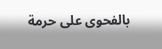بالفحوى على حرمة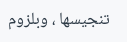تنجيسها ، وبلزوم